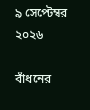৯ সেপ্টেম্বর ২০২৬

বাঁধনের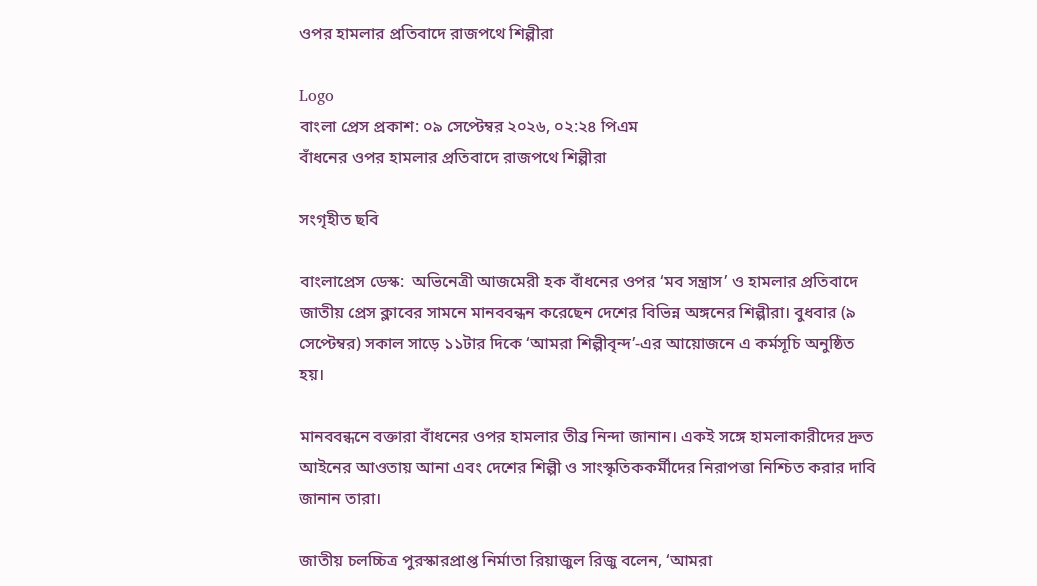ওপর হামলার প্রতিবাদে রাজপথে শিল্পীরা

Logo
বাংলা প্রেস প্রকাশ: ০৯ সেপ্টেম্বর ২০২৬, ০২:২৪ পিএম
বাঁধনের ওপর হামলার প্রতিবাদে রাজপথে শিল্পীরা

সংগৃহীত ছবি

বাংলাপ্রেস ডেস্ক:  অভিনেত্রী আজমেরী হক বাঁধনের ওপর ‘মব সন্ত্রাস’ ও হামলার প্রতিবাদে জাতীয় প্রেস ক্লাবের সামনে মানববন্ধন করেছেন দেশের বিভিন্ন অঙ্গনের শিল্পীরা। বুধবার (৯ সেপ্টেম্বর) সকাল সাড়ে ১১টার দিকে ‘আমরা শিল্পীবৃন্দ’-এর আয়োজনে এ কর্মসূচি অনুষ্ঠিত হয়।

মানববন্ধনে বক্তারা বাঁধনের ওপর হামলার তীব্র নিন্দা জানান। একই সঙ্গে হামলাকারীদের দ্রুত আইনের আওতায় আনা এবং দেশের শিল্পী ও সাংস্কৃতিককর্মীদের নিরাপত্তা নিশ্চিত করার দাবি জানান তারা।

জাতীয় চলচ্চিত্র পুরস্কারপ্রাপ্ত নির্মাতা রিয়াজুল রিজু বলেন, ‘আমরা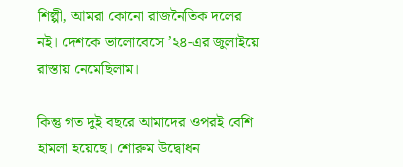শিল্পী, আমরা কোনো রাজনৈতিক দলের নই। দেশকে ভালোবেসে ’২৪-এর জুলাইয়ে রাস্তায় নেমেছিলাম।

কিন্তু গত দুই বছরে আমাদের ওপরই বেশি হামলা হয়েছে। শোরুম উদ্বোধন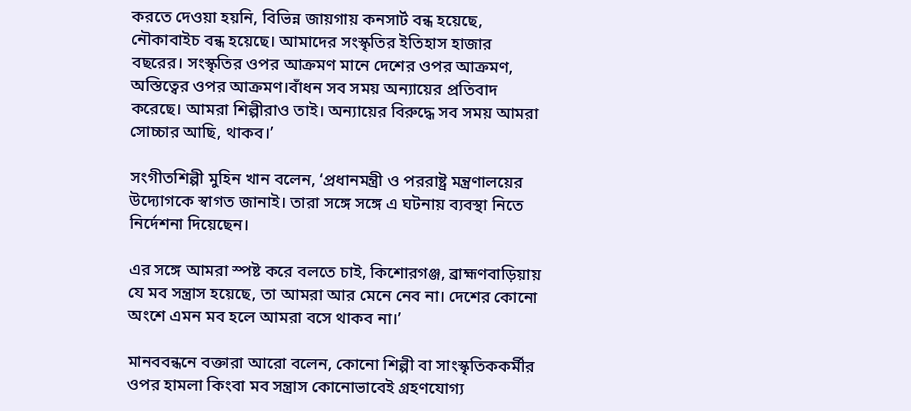করতে দেওয়া হয়নি, বিভিন্ন জায়গায় কনসার্ট বন্ধ হয়েছে, নৌকাবাইচ বন্ধ হয়েছে। আমাদের সংস্কৃতির ইতিহাস হাজার বছরের। সংস্কৃতির ওপর আক্রমণ মানে দেশের ওপর আক্রমণ, অস্তিত্বের ওপর আক্রমণ।বাঁধন সব সময় অন্যায়ের প্রতিবাদ করেছে। আমরা শিল্পীরাও তাই। অন্যায়ের বিরুদ্ধে সব সময় আমরা সোচ্চার আছি, থাকব।’

সংগীতশিল্পী মুহিন খান বলেন, ‘প্রধানমন্ত্রী ও পররাষ্ট্র মন্ত্রণালয়ের উদ্যোগকে স্বাগত জানাই। তারা সঙ্গে সঙ্গে এ ঘটনায় ব্যবস্থা নিতে নির্দেশনা দিয়েছেন।

এর সঙ্গে আমরা স্পষ্ট করে বলতে চাই, কিশোরগঞ্জ, ব্রাহ্মণবাড়িয়ায় যে মব সন্ত্রাস হয়েছে, তা আমরা আর মেনে নেব না। দেশের কোনো অংশে এমন মব হলে আমরা বসে থাকব না।’

মানববন্ধনে বক্তারা আরো বলেন, কোনো শিল্পী বা সাংস্কৃতিককর্মীর ওপর হামলা কিংবা মব সন্ত্রাস কোনোভাবেই গ্রহণযোগ্য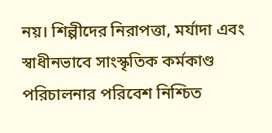নয়। শিল্পীদের নিরাপত্তা, মর্যাদা এবং স্বাধীনভাবে সাংস্কৃতিক কর্মকাণ্ড পরিচালনার পরিবেশ নিশ্চিত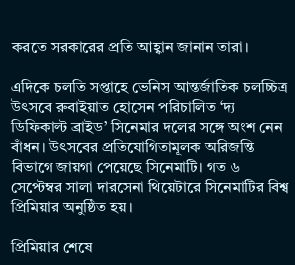করতে সরকারের প্রতি আহ্বান জানান তারা।

এদিকে চলতি সপ্তাহে ভেনিস আন্তর্জাতিক চলচ্চিত্র উৎসবে রুবাইয়াত হোসেন পরিচালিত ‘দ্য ডিফিকাল্ট ব্রাইড’ সিনেমার দলের সঙ্গে অংশ নেন বাঁধন। উৎসবের প্রতিযোগিতামূলক অরিজন্তি বিভাগে জায়গা পেয়েছে সিনেমাটি। গত ৬ সেপ্টেম্বর সালা দারসেনা থিয়েটারে সিনেমাটির বিশ্ব প্রিমিয়ার অনুষ্ঠিত হয়।

প্রিমিয়ার শেষে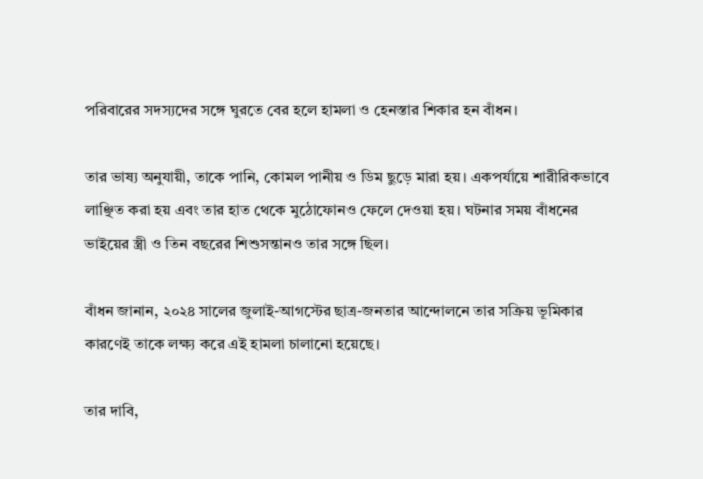পরিবারের সদস্যদের সঙ্গে ঘুরতে বের হলে হামলা ও হেনস্তার শিকার হন বাঁধন।

তার ভাষ্য অনুযায়ী, তাকে পানি, কোমল পানীয় ও ডিম ছুড়ে মারা হয়। একপর্যায়ে শারীরিকভাবে লাঞ্ছিত করা হয় এবং তার হাত থেকে মুঠোফোনও ফেলে দেওয়া হয়। ঘটনার সময় বাঁধনের ভাইয়ের স্ত্রী ও তিন বছরের শিশুসন্তানও তার সঙ্গে ছিল।

বাঁধন জানান, ২০২৪ সালের জুলাই-আগস্টের ছাত্র-জনতার আন্দোলনে তার সক্রিয় ভূমিকার কারণেই তাকে লক্ষ্য করে এই হামলা চালানো হয়েছে।

তার দাবি,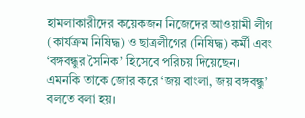হামলাকারীদের কয়েকজন নিজেদের আওয়ামী লীগ (কার্যক্রম নিষিদ্ধ) ও ছাত্রলীগের (নিষিদ্ধ) কর্মী এবং ‘বঙ্গবন্ধুর সৈনিক’ হিসেবে পরিচয় দিয়েছেন। এমনকি তাকে জোর করে ‘জয় বাংলা, জয় বঙ্গবন্ধু’ বলতে বলা হয়।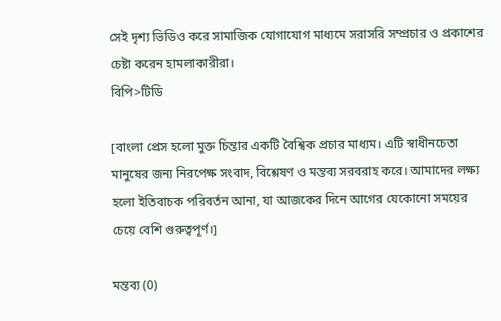সেই দৃশ্য ভিডিও করে সামাজিক যোগাযোগ মাধ্যমে সরাসরি সম্প্রচার ও প্রকাশের চেষ্টা করেন হামলাকারীরা।
বিপি>টিডি

[বাংলা প্রেস হলো মুক্ত চিন্তার একটি বৈশ্বিক প্রচার মাধ্যম। এটি স্বাধীনচেতা মানুষের জন্য নিরপেক্ষ সংবাদ, বিশ্লেষণ ও মন্তব্য সরবরাহ করে। আমাদের লক্ষ্য হলো ইতিবাচক পরিবর্তন আনা, যা আজকের দিনে আগের যেকোনো সময়ের চেয়ে বেশি গুরুত্বপূর্ণ।]

মন্তব্য (0)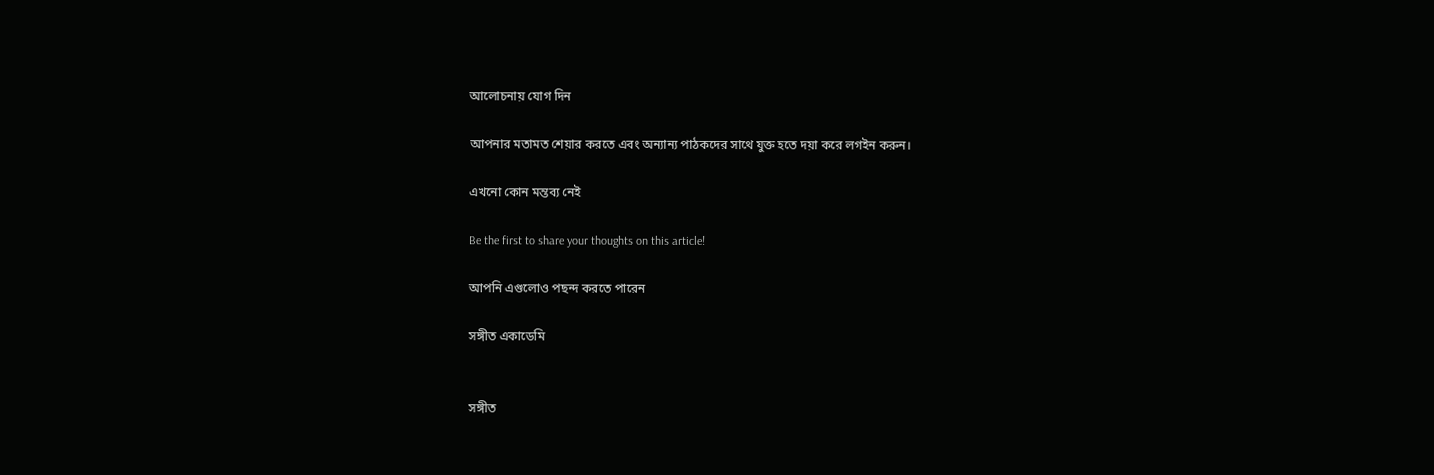আলোচনায় যোগ দিন

আপনার মতামত শেয়ার করতে এবং অন্যান্য পাঠকদের সাথে যুক্ত হতে দয়া করে লগইন করুন।

এখনো কোন মন্তব্য নেই

Be the first to share your thoughts on this article!

আপনি এগুলোও পছন্দ করতে পারেন

সঙ্গীত একাডেমি


সঙ্গীত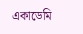একাডেমি